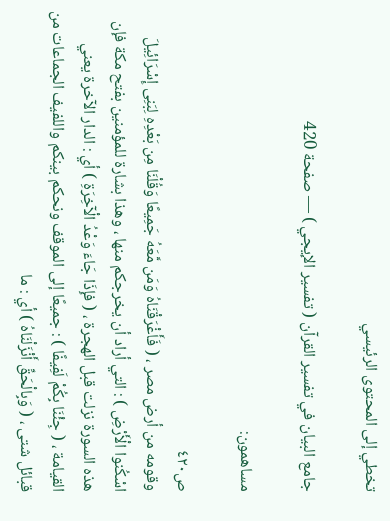تخطي إلى المحتوى الرئيسي

جامع البيان في تفسير القرآن ( تفسير الإيجي ) — صفحة 420

مساهمون:

ص٤٢٠
وقومه من أرض مصر ، ( فَأَغْرَقْنَاهُ وَمَن مَّعَهُ جَمِيعًا وَقُلْنَا مِن بَعْدِهِ لِبَنِى إِسْرَائِيلَ اسْكُنوا الْأَرْضِ ) : التي أراد أن يخرجكم منها ، وهذا بشارة للمؤمنين بفتح مكة فإن هذه السورة نزلت قبل الهجرة ، ( فإِذَا جَاءَ وَعْدُ الْآخِرَةِ ) أي : الدار الآخرة يعني القيامة ، ( جِئْنَا بِكُمْ لَفِيفًا ) : جميعًا إلى الموقف ونحكم بينكم واللفيف الجماعات من قبائل شتى ، ( وَبِالْحَقِّ أَنْزَلْنَاهُ ) أي : ما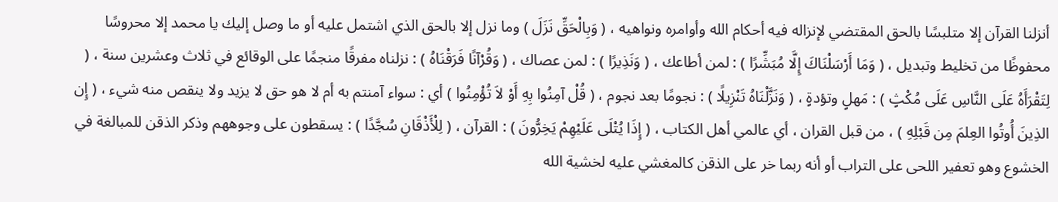أنزلنا القرآن إلا متلبسًا بالحق المقتضي لإنزاله فيه أحكام الله وأوامره ونواهيه ، ( وَبِالْحَقِّ نَزَلَ ) وما نزل إلا بالحق الذي اشتمل عليه أو ما وصل إليك يا محمد إلا محروسًا محفوظًا من تخليط وتبديل ، ( وَمَا أَرْسَلْنَاكَ إِلَّا مُبَشِّرًا ) : لمن أطاعك ، ( وَنَذِيرًا ) : لمن عصاك ، ( وَقُرْآنًا فَرَقْنَاهُ ) : نزلناه مفرقًا منجمًا على الوقائع في ثلاث وعشرين سنة ، ( لِتَقْرَأَهُ عَلَى النَّاسِ عَلَى مُكْثٍ ) : مَهلٍ وتؤدةٍ ، ( وَنَزَّلْنَاهُ تَنْزِيلًا ) : نجومًا بعد نجوم ، ( قُلْ آمِنُوا بِهِ أَوْ لاَ تُؤْمِنُوا ) أي : سواء آمنتم به أم لا هو حق لا يزيد ولا ينقص منه شيء ، ( إِن الذِينَ أُوتُوا العِلمَ مِن قَبْلِهِ ) ، من قبل القران ، أي عالمي أهل الكتاب ، ( إِذَا يُتْلَى عَلَيْهِمْ يَخِرُّونَ ) : القرآن ، ( لِلْأَذْقَانِ سُجَّدًا ) : يسقطون على وجوههم وذكر الذقن للمبالغة في الخشوع وهو تعفير اللحى على التراب أو أنه ربما خر على الذقن كالمغشي عليه لخشية الله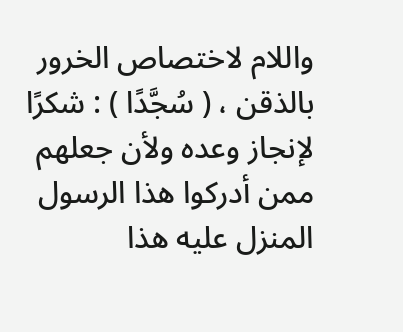واللام لاختصاص الخرور بالذقن ، ( سُجَّدًا ) : شكرًا لإنجاز وعده ولأن جعلهم ممن أدركوا هذا الرسول المنزل عليه هذا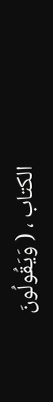الكتاب ، ( وَيَقُولُونَ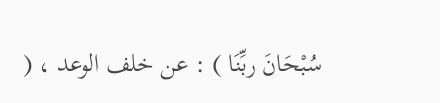سُبْحَانَ ربِّنَا ) : عن خلف الوعد ، (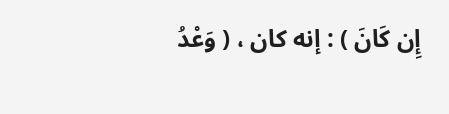إِن كَانَ ) : إنه كان ، ( وَعْدُ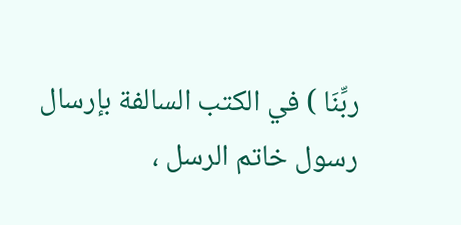ربِّنَا ) في الكتب السالفة بإرسال رسول خاتم الرسل ،